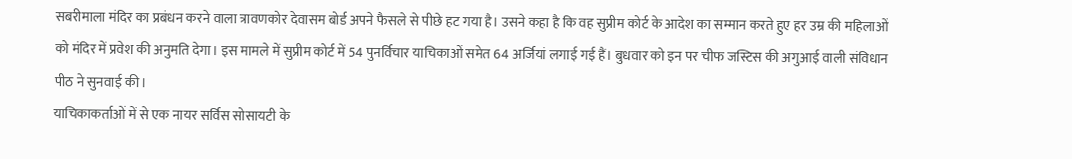सबरीमाला मंदिर का प्रबंधन करने वाला त्रावणकोर देवासम बोर्ड अपने फैसले से पीछे हट गया है। उसने कहा है कि वह सुप्रीम कोर्ट के आदेश का सम्मान करते हुए हर उम्र की महिलाओं को मंदिर में प्रवेश की अनुमति देगा। इस मामले में सुप्रीम कोर्ट में 54 पुनर्विचार याचिकाओं समेत 64 अर्जियां लगाई गई हैं। बुधवार को इन पर चीफ जस्टिस की अगुआई वाली संविधान पीठ ने सुनवाई की।
याचिकाकर्ताओं में से एक नायर सर्विस सोसायटी के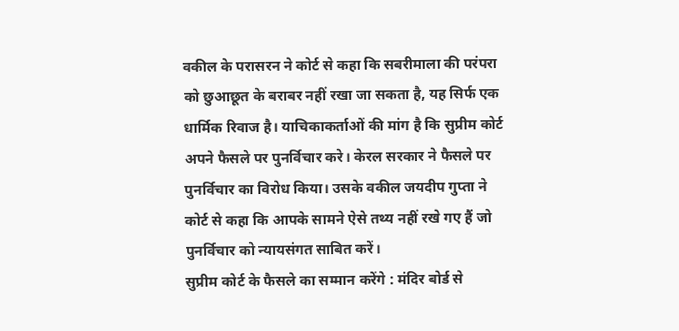वकील के परासरन ने कोर्ट से कहा कि सबरीमाला की परंपरा को छुआछूत के बराबर नहीं रखा जा सकता है, यह सिर्फ एक धार्मिक रिवाज है। याचिकाकर्ताओं की मांग है कि सुप्रीम कोर्ट अपने फैसले पर पुनर्विचार करे। केरल सरकार ने फैसले पर पुनर्विचार का विरोध किया। उसके वकील जयदीप गुप्ता ने कोर्ट से कहा कि आपके सामने ऐसे तथ्य नहीं रखे गए हैं जो पुनर्विचार को न्यायसंगत साबित करें।
सुप्रीम कोर्ट के फैसले का सम्मान करेंगे : मंदिर बोर्ड से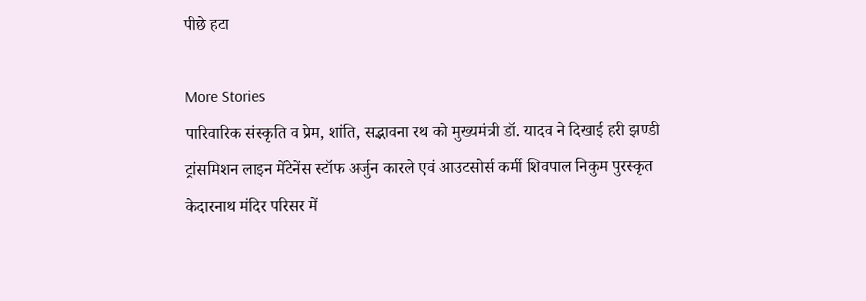पीछे हटा

More Stories
पारिवारिक संस्कृति व प्रेम, शांति, सद्भावना रथ को मुख्यमंत्री डॉ. यादव ने दिखाई हरी झण्डी
ट्रांसमिशन लाइन मेंटेनेंस स्टॉफ अर्जुन कारले एवं आउटसोर्स कर्मी शिवपाल निकुम पुरस्कृत
केदारनाथ मंदिर परिसर में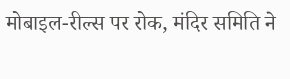मोबाइल-रील्स पर रोक, मंदिर समिति ने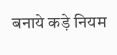बनाये कड़े नियम